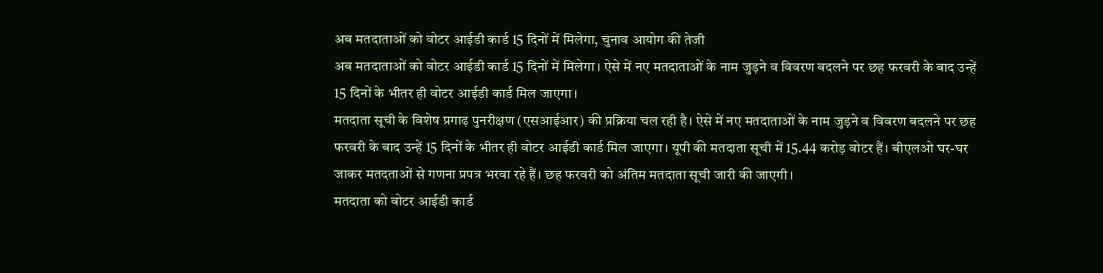अब मतदाताओं को वोटर आईडी कार्ड 15 दिनों में मिलेगा, चुनाव आयोग की तेजी
अब मतदाताओं को वोटर आईडी कार्ड 15 दिनों में मिलेगा। ऐसे में नए मतदाताओं के नाम जुड़ने व विवरण बदलने पर छह फरवरी के बाद उन्हें 15 दिनों के भीतर ही वोटर आईडी कार्ड मिल जाएगा।
मतदाता सूची के विशेष प्रगाढ़ पुनरीक्षण (एसआईआर) की प्रक्रिया चल रही है। ऐसे में नए मतदाताओं के नाम जुड़ने व विवरण बदलने पर छह फरवरी के बाद उन्हें 15 दिनों के भीतर ही वोटर आईडी कार्ड मिल जाएगा। यूपी की मतदाता सूची में 15.44 करोड़ वोटर हैं। बीएलओ घर-घर जाकर मतदताओं से गणना प्रपत्र भरवा रहे हैं। छह फरवरी को अंतिम मतदाता सूची जारी की जाएगी।
मतदाता को वोटर आईडी कार्ड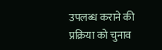उपलब्ध कराने की प्रक्रिया को चुनाव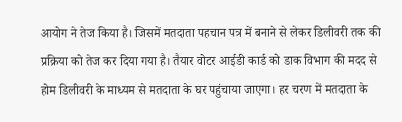आयोग ने तेज किया है। जिसमें मतदाता पहचान पत्र में बनाने से लेकर डिलीवरी तक की प्रक्रिया को तेज कर दिया गया है। तैयार वोटर आईडी कार्ड को डाक विभाग की मदद से होम डिलीवरी के माध्यम से मतदाता के घर पहुंचाया जाएगा। हर चरण में मतदाता के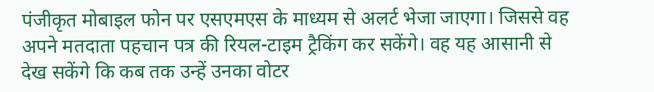पंजीकृत मोबाइल फोन पर एसएमएस के माध्यम से अलर्ट भेजा जाएगा। जिससे वह अपने मतदाता पहचान पत्र की रियल-टाइम ट्रैकिंग कर सकेंगे। वह यह आसानी से देख सकेंगे कि कब तक उन्हें उनका वोटर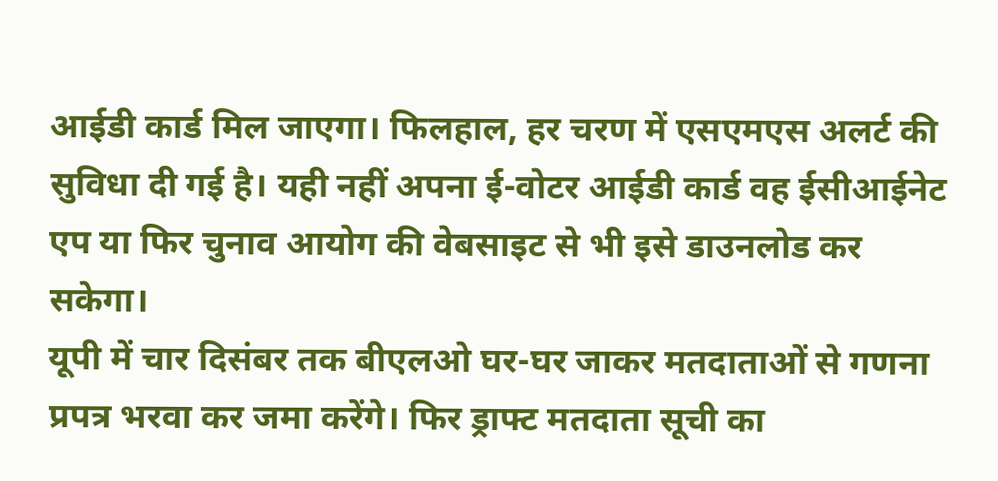आईडी कार्ड मिल जाएगा। फिलहाल, हर चरण में एसएमएस अलर्ट की सुविधा दी गई है। यही नहीं अपना ई-वोटर आईडी कार्ड वह ईसीआईनेट एप या फिर चुनाव आयोग की वेबसाइट से भी इसे डाउनलोड कर सकेगा।
यूपी में चार दिसंबर तक बीएलओ घर-घर जाकर मतदाताओं से गणना प्रपत्र भरवा कर जमा करेंगे। फिर ड्राफ्ट मतदाता सूची का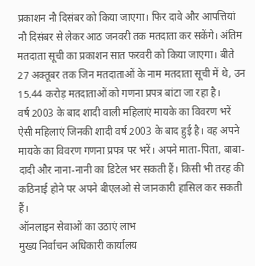प्रकाशन नौ दिसंबर को किया जाएगा। फिर दावे और आपत्तियां नौ दिसंबर से लेकर आठ जनवरी तक मतदाता कर सकेंगे। अंतिम मतदाता सूची का प्रकाशन सात फरवरी को किया जाएगा। बीते 27 अक्तूबर तक जिन मतदाताओं के नाम मतदाता सूची में थे, उन 15.44 करोड़ मतदाताओं को गणना प्रपत्र बांटा जा रहा है।
वर्ष 2003 के बाद शादी वाली महिलाएं मायके का विवरण भरें
ऐसी महिलाएं जिनकी शादी वर्ष 2003 के बाद हुई है। वह अपने मायके का विवरण गणना प्रपत्र पर भरें। अपने माता-पिता, बाबा-दादी और नाना-नानी का डिटेल भर सकती हैं। किसी भी तरह की कठिनाई होने पर अपने बीएलओ से जानकारी हासिल कर सकती हैं।
ऑनलाइन सेवाओं का उठाएं लाभ
मुख्य निर्वाचन अधिकारी कार्यालय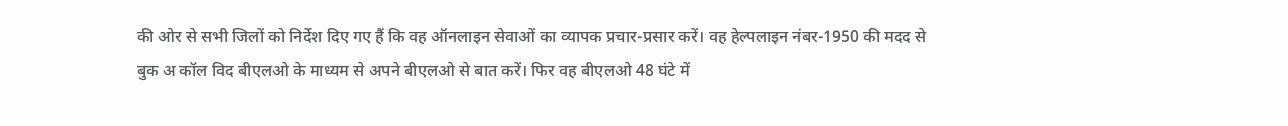की ओर से सभी जिलों को निर्देश दिए गए हैं कि वह ऑनलाइन सेवाओं का व्यापक प्रचार-प्रसार करें। वह हेल्पलाइन नंबर-1950 की मदद से बुक अ कॉल विद बीएलओ के माध्यम से अपने बीएलओ से बात करें। फिर वह बीएलओ 48 घंटे में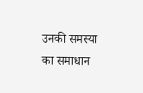उनकी समस्या का समाधान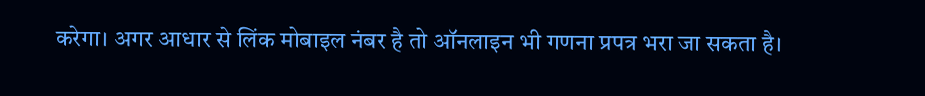करेगा। अगर आधार से लिंक मोबाइल नंबर है तो ऑनलाइन भी गणना प्रपत्र भरा जा सकता है।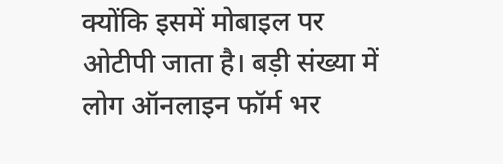क्योंकि इसमें मोबाइल पर ओटीपी जाता है। बड़ी संख्या में लोग ऑनलाइन फॉर्म भर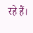रहे हैं।